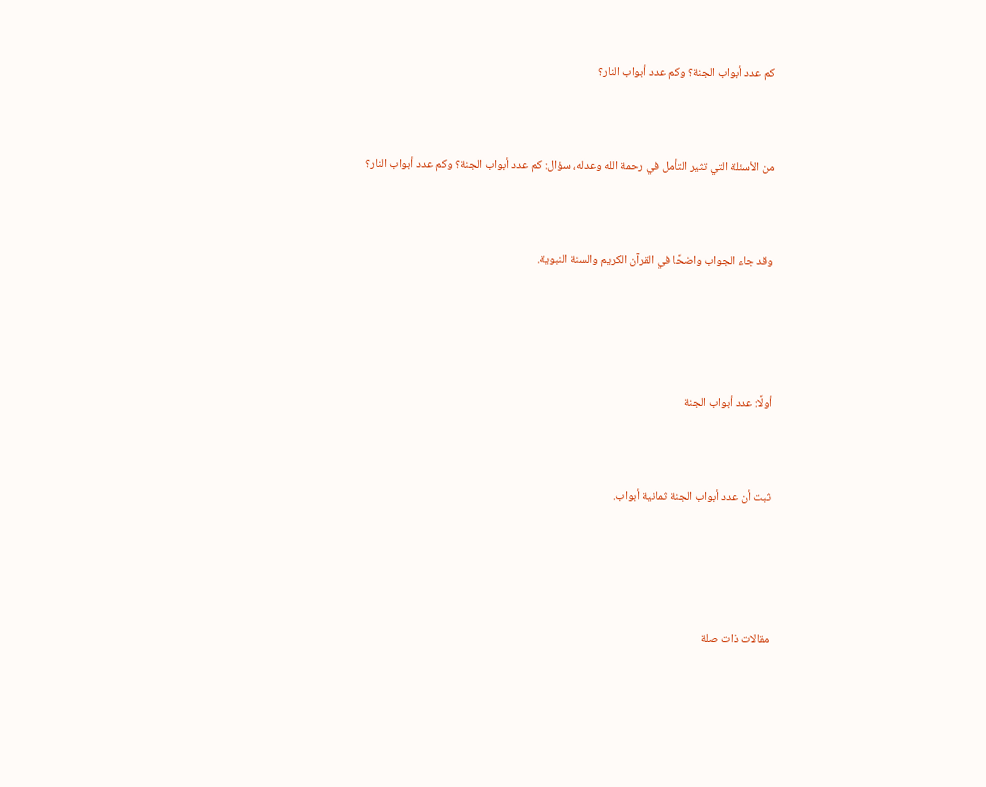كم عدد أبواب الجنة؟ وكم عدد أبواب النار؟



من الأسئلة التي تثير التأمل في رحمة الله وعدله، سؤال: كم عدد أبواب الجنة؟ وكم عدد أبواب النار؟



وقد جاء الجواب واضحًا في القرآن الكريم والسنة النبوية.





أولًا: عدد أبواب الجنة



ثبت أن عدد أبواب الجنة ثمانية أبواب.





مقالات ذات صلة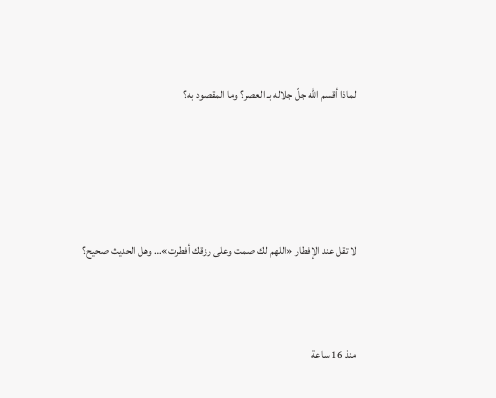لماذا أقسم الله جلّ جلاله بـ العصر؟ وما المقصود به؟





لا تقل عند الإفطار «اللهم لك صمت وعلى رزقك أفطرت»… وهل الحديث صحيح؟



منذ 16 ساعة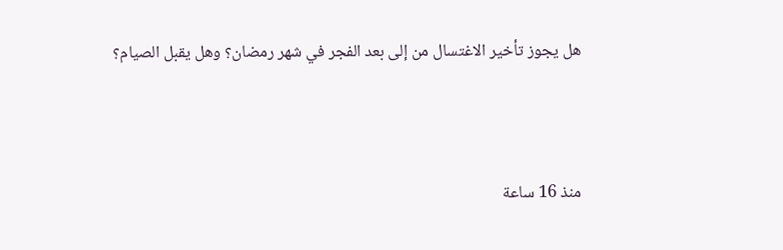هل يجوز تأخير الاغتسال من إلى بعد الفجر في شهر رمضان؟ وهل يقبل الصيام؟



منذ 16 ساعة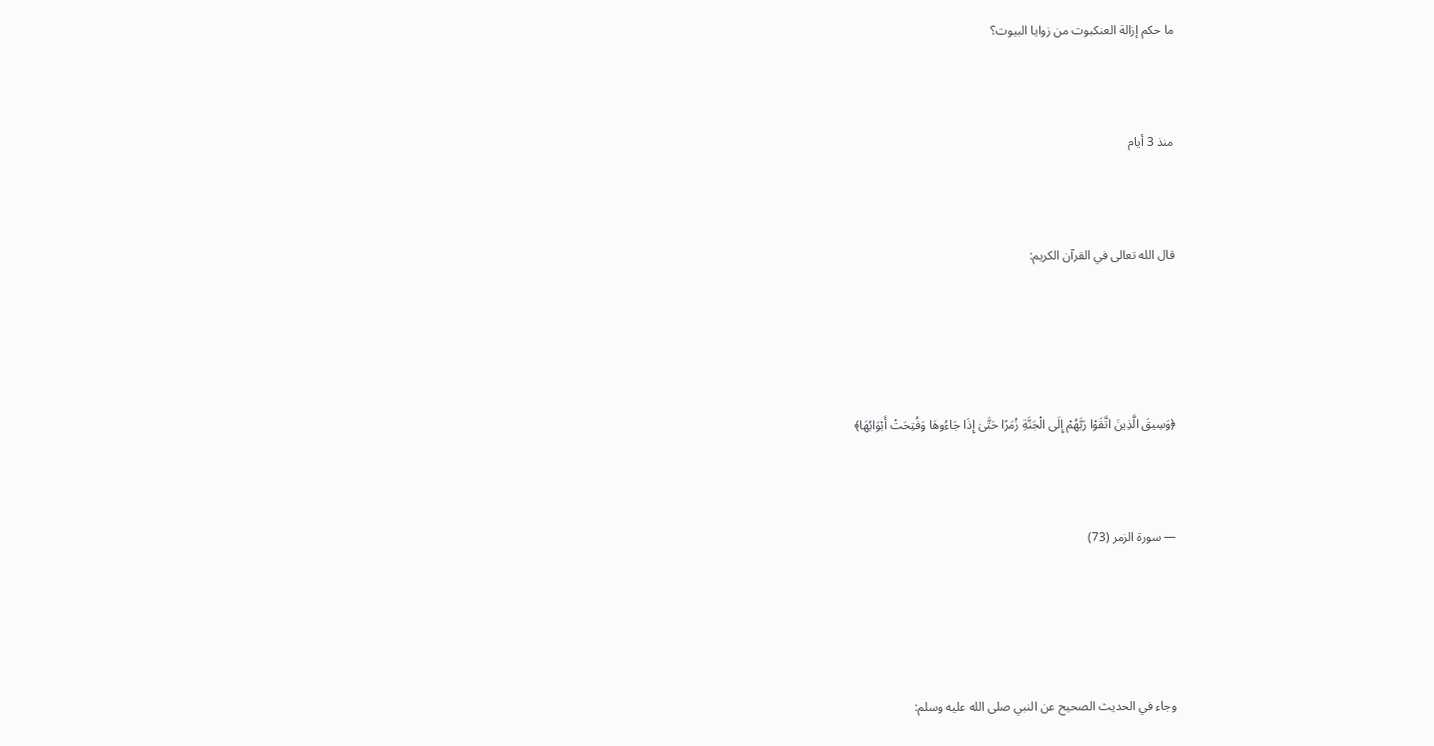ما حكم إزالة العنكبوت من زوايا البيوت؟



منذ 3 أيام



قال الله تعالى في القرآن الكريم:





﴿وَسِيقَ الَّذِينَ اتَّقَوْا رَبَّهُمْ إِلَى الْجَنَّةِ زُمَرًا حَتَّىٰ إِذَا جَاءُوهَا وَفُتِحَتْ أَبْوَابُهَا﴾



— سورة الزمر (73)





وجاء في الحديث الصحيح عن النبي صلى الله عليه وسلم: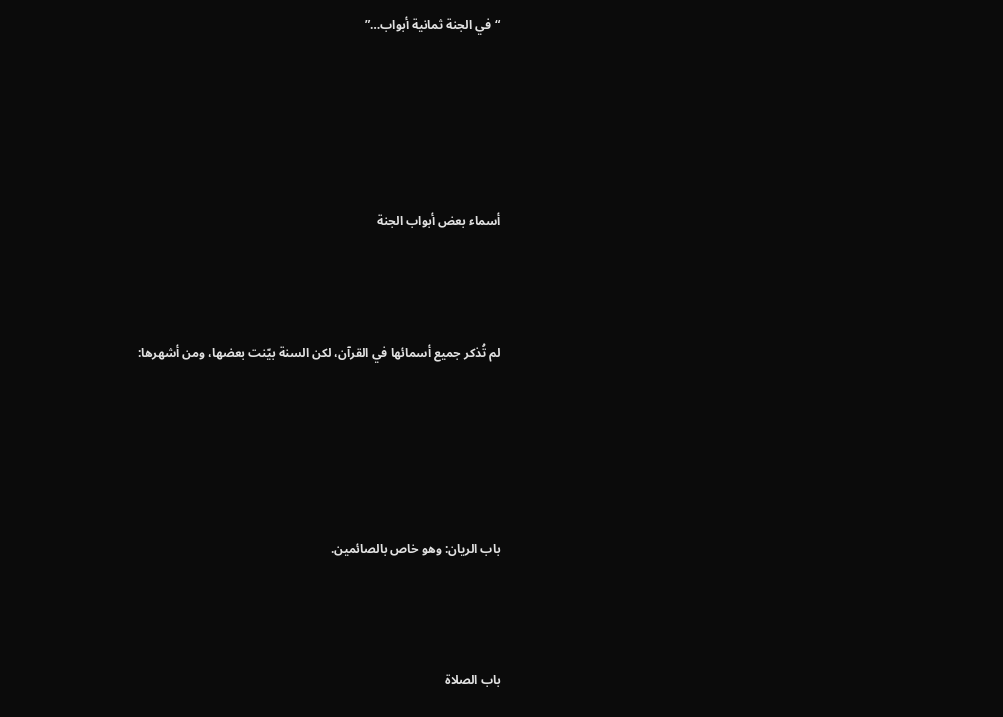“في الجنة ثمانية أبواب…”





أسماء بعض أبواب الجنة



لم تُذكر جميع أسمائها في القرآن، لكن السنة بيّنت بعضها، ومن أشهرها:





باب الريان: وهو خاص بالصائمين.



باب الصلاة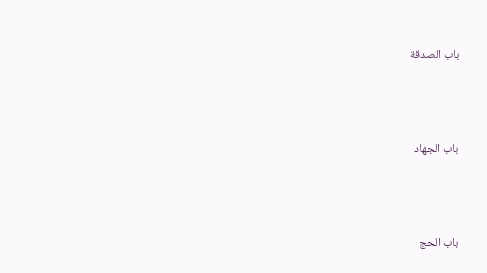باب الصدقة



باب الجهاد



باب الحج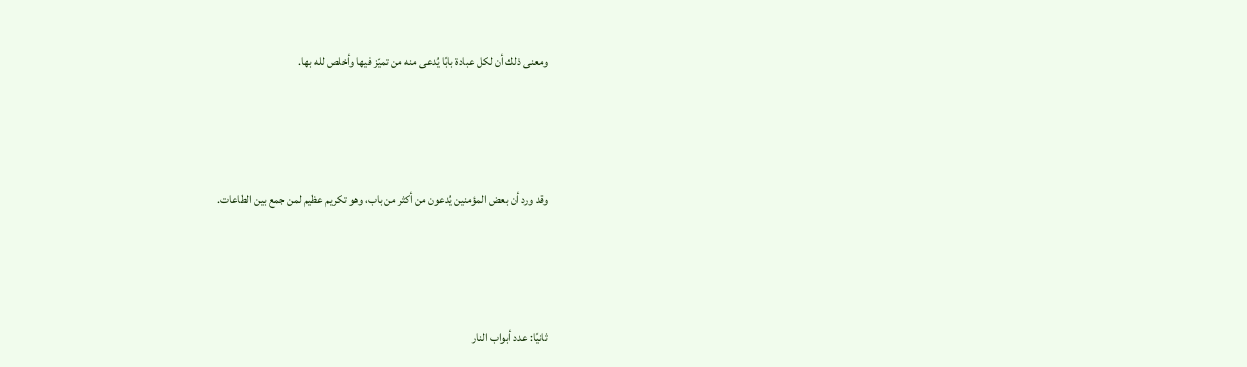ومعنى ذلك أن لكل عبادة بابًا يُدعى منه من تميّز فيها وأخلص لله بها.





وقد ورد أن بعض المؤمنين يُدعون من أكثر من باب، وهو تكريم عظيم لمن جمع بين الطاعات.





ثانيًا: عدد أبواب النار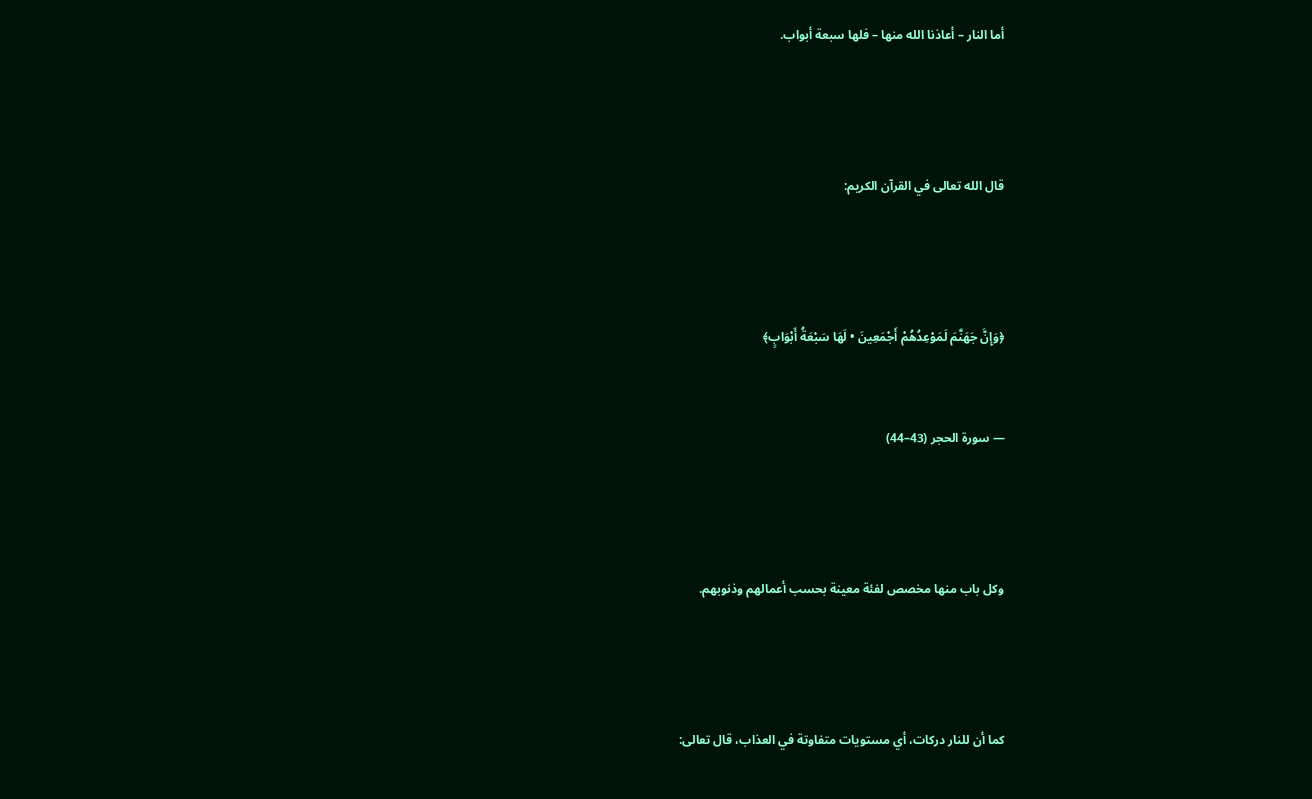أما النار – أعاذنا الله منها – فلها سبعة أبواب.





قال الله تعالى في القرآن الكريم:





﴿وَإِنَّ جَهَنَّمَ لَمَوْعِدُهُمْ أَجْمَعِينَ • لَهَا سَبْعَةُ أَبْوَابٍ﴾



— سورة الحجر (43–44)





وكل باب منها مخصص لفئة معينة بحسب أعمالهم وذنوبهم.





كما أن للنار دركات، أي مستويات متفاوتة في العذاب، قال تعالى: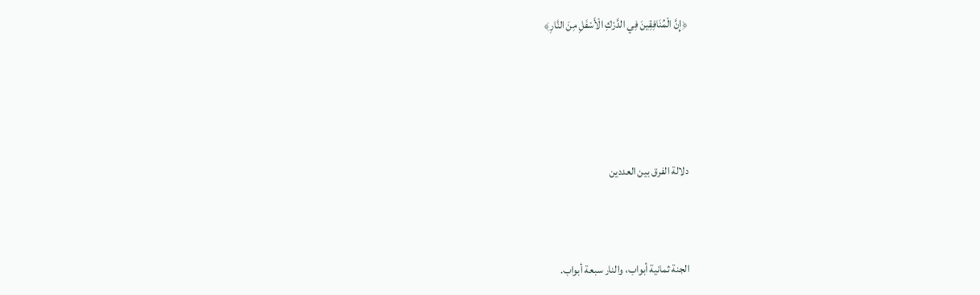﴿إِنَّ الْمُنَافِقِينَ فِي الدَّرْكِ الْأَسْفَلِ مِنَ النَّارِ﴾





دلالة الفرق بين العددين



الجنة ثمانية أبواب، والنار سبعة أبواب.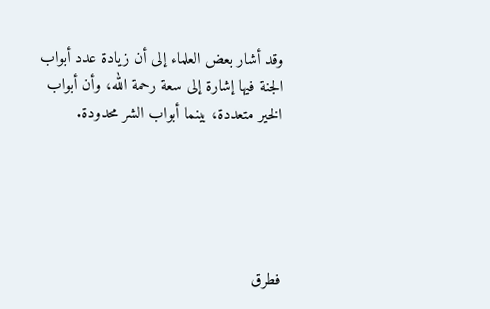وقد أشار بعض العلماء إلى أن زيادة عدد أبواب الجنة فيها إشارة إلى سعة رحمة الله، وأن أبواب الخير متعددة، بينما أبواب الشر محدودة.





فطرق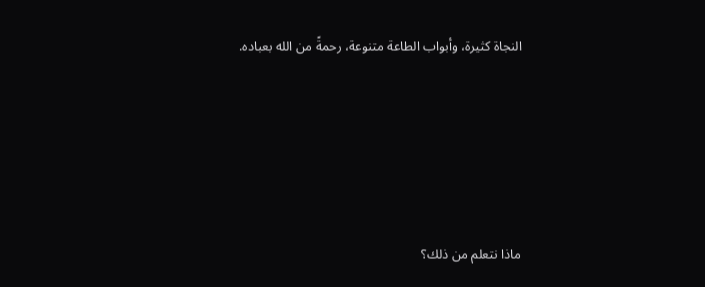النجاة كثيرة، وأبواب الطاعة متنوعة، رحمةً من الله بعباده.





ماذا نتعلم من ذلك؟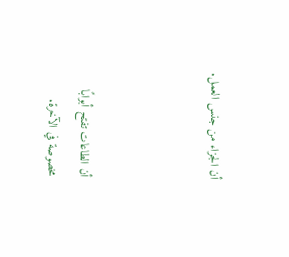أن الجزاء من جنس العمل.



أن الطاعات تفتح أبوابًا مخصوصة في الآخرة.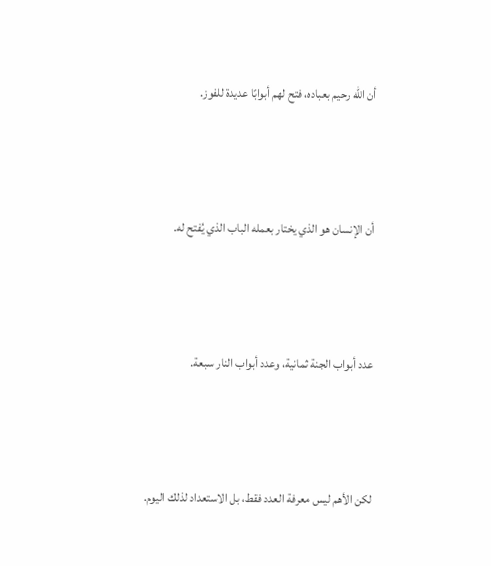أن الله رحيم بعباده، فتح لهم أبوابًا عديدة للفوز.



أن الإنسان هو الذي يختار بعمله الباب الذي يُفتح له.



عدد أبواب الجنة ثمانية، وعدد أبواب النار سبعة.



لكن الأهم ليس معرفة العدد فقط، بل الاستعداد لذلك اليوم.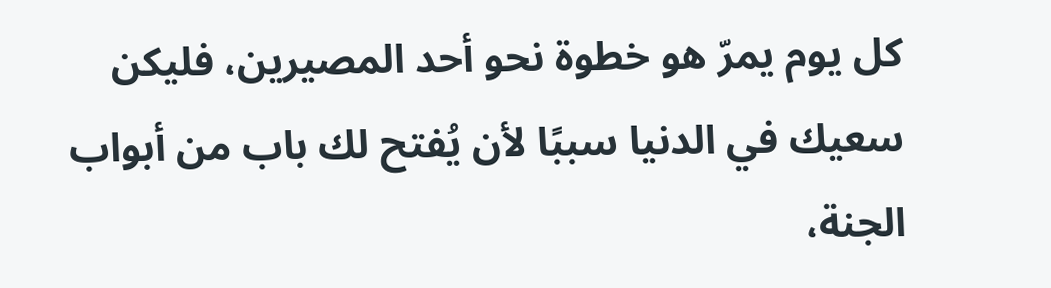كل يوم يمرّ هو خطوة نحو أحد المصيرين، فليكن سعيك في الدنيا سببًا لأن يُفتح لك باب من أبواب الجنة،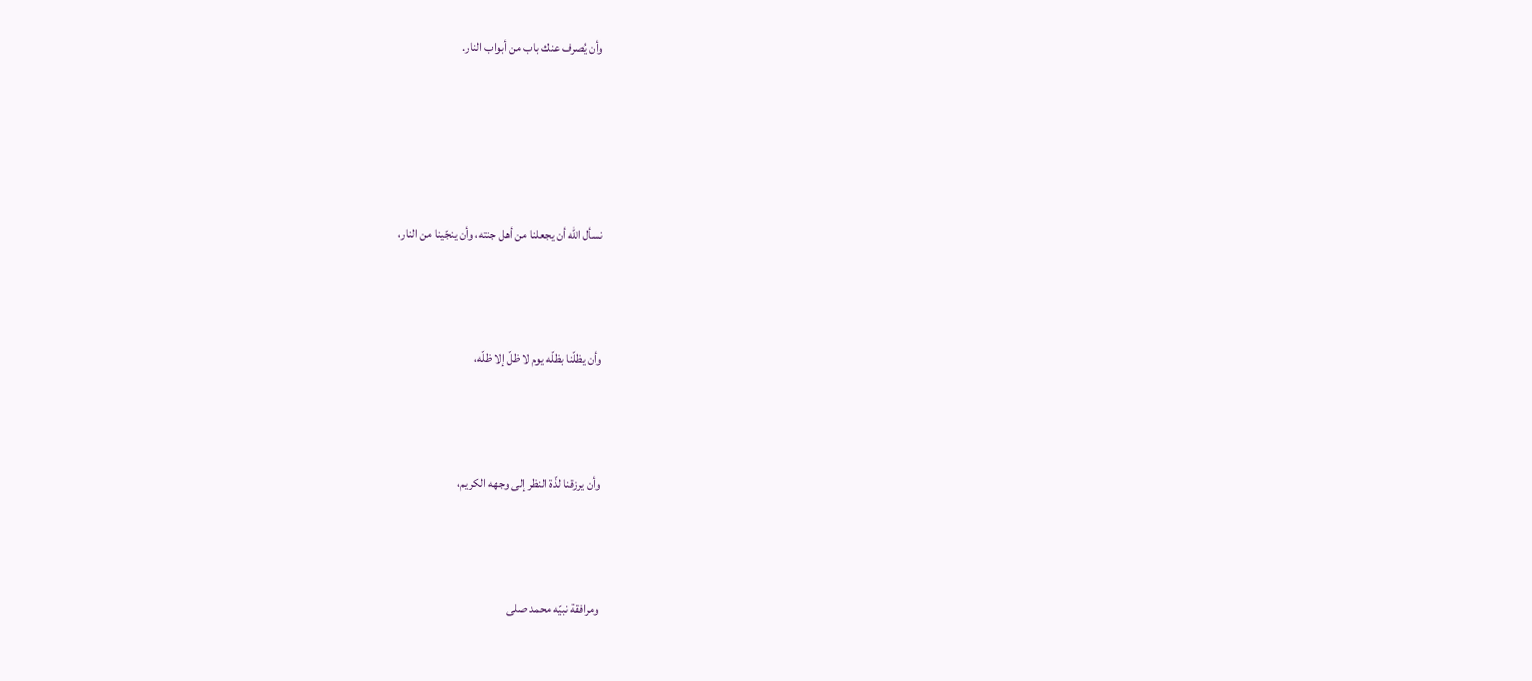وأن يُصرف عنك باب من أبواب النار.





نسأل الله أن يجعلنا من أهل جنته، وأن ينجّينا من النار،



وأن يظلّنا بظلّه يوم لا ظلّ إلا ظلّه،



وأن يرزقنا لذّة النظر إلى وجهه الكريم،



ومرافقة نبيّه محمد صلى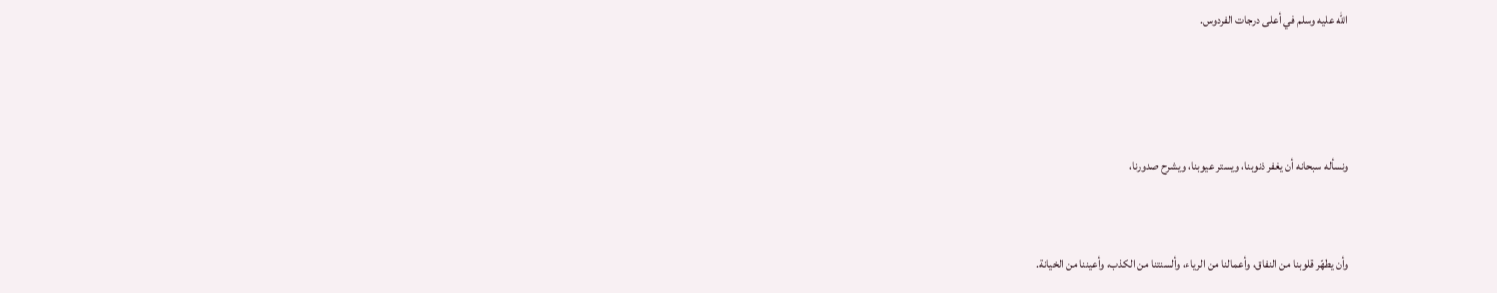الله عليه وسلم في أعلى درجات الفردوس.





ونسأله سبحانه أن يغفر ذنوبنا، ويستر عيوبنا، ويشرح صدورنا،



وأن يطهّر قلوبنا من النفاق، وأعمالنا من الرياء، وألسنتنا من الكذب، وأعيننا من الخيانة.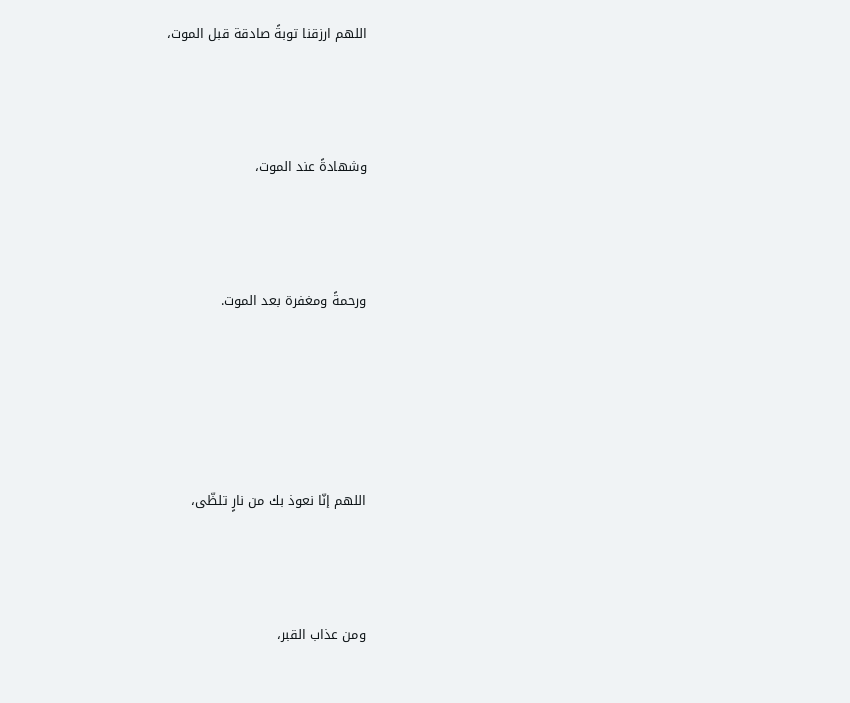اللهم ارزقنا توبةً صادقة قبل الموت،



وشهادةً عند الموت،



ورحمةً ومغفرة بعد الموت.





اللهم إنّا نعوذ بك من نارٍ تلظّى،



ومن عذاب القبر،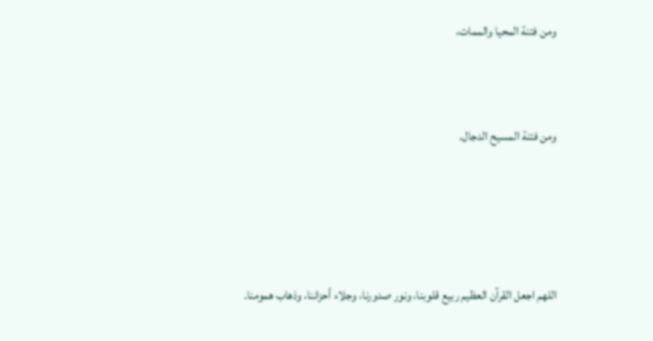ومن فتنة المحيا والممات،



ومن فتنة المسيح الدجال.





اللهم اجعل القرآن العظيم ربيع قلوبنا، ونور صدورنا، وجلاء أحزاننا، وذهاب همومنا.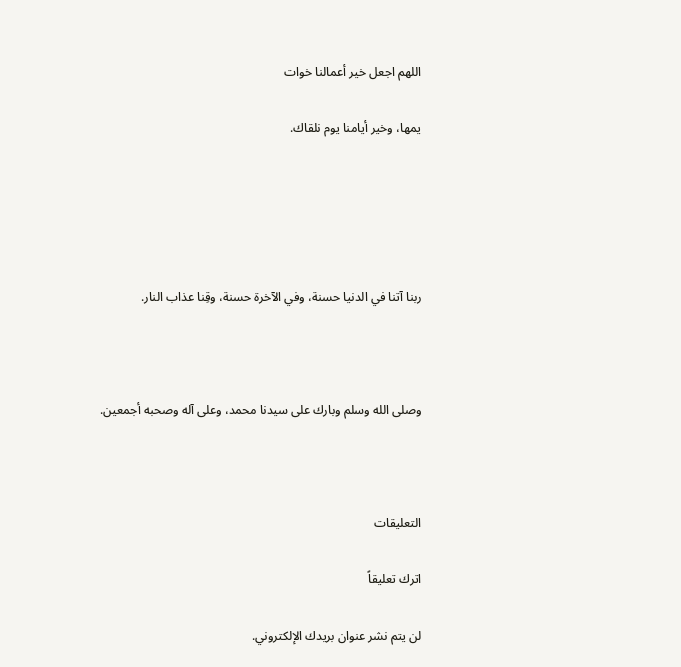اللهم اجعل خير أعمالنا خوات

يمها، وخير أيامنا يوم نلقاك.





ربنا آتنا في الدنيا حسنة، وفي الآخرة حسنة، وقِنا عذاب النار.



وصلى الله وسلم وبارك على سيدنا محمد، وعلى آله وصحبه أجمعين.



التعليقات

اترك تعليقاً

لن يتم نشر عنوان بريدك الإلكتروني.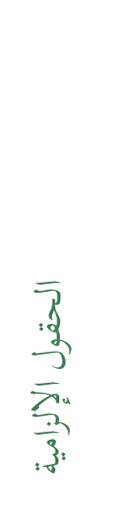الحقول الإلزامية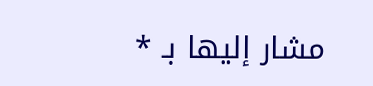مشار إليها بـ *